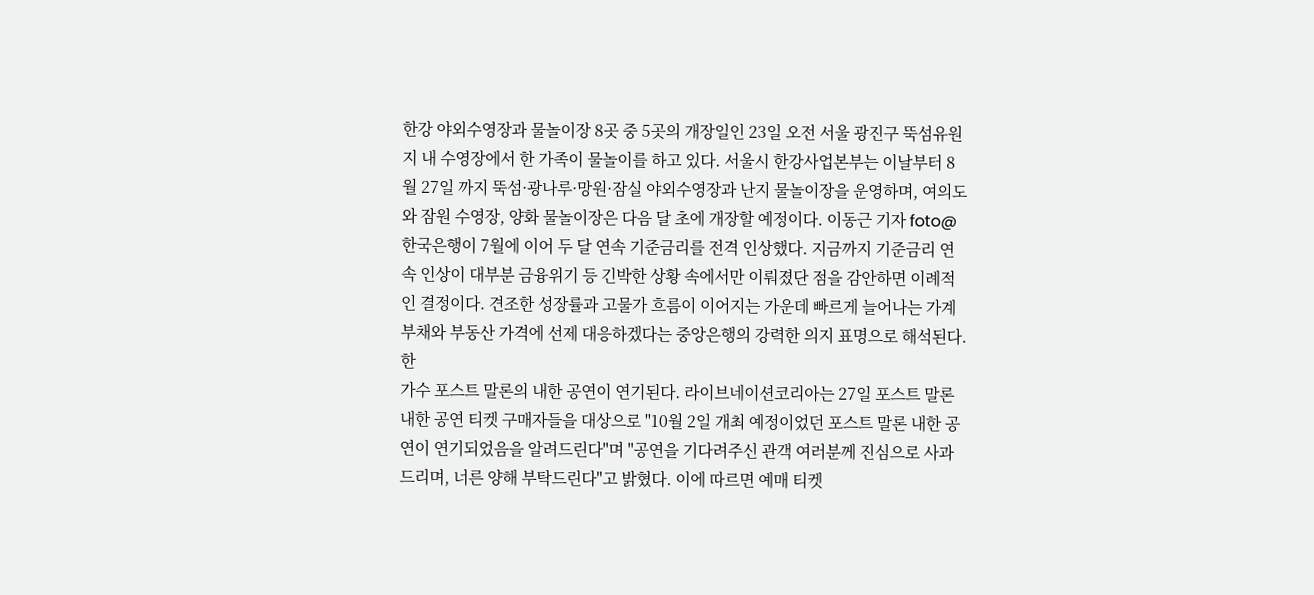한강 야외수영장과 물놀이장 8곳 중 5곳의 개장일인 23일 오전 서울 광진구 뚝섬유원지 내 수영장에서 한 가족이 물놀이를 하고 있다. 서울시 한강사업본부는 이날부터 8월 27일 까지 뚝섬·광나루·망원·잠실 야외수영장과 난지 물놀이장을 운영하며, 여의도와 잠원 수영장, 양화 물놀이장은 다음 달 초에 개장할 예정이다. 이동근 기자 foto@
한국은행이 7월에 이어 두 달 연속 기준금리를 전격 인상했다. 지금까지 기준금리 연속 인상이 대부분 금융위기 등 긴박한 상황 속에서만 이뤄졌단 점을 감안하면 이례적인 결정이다. 견조한 성장률과 고물가 흐름이 이어지는 가운데 빠르게 늘어나는 가계부채와 부동산 가격에 선제 대응하겠다는 중앙은행의 강력한 의지 표명으로 해석된다. 한
가수 포스트 말론의 내한 공연이 연기된다. 라이브네이션코리아는 27일 포스트 말론 내한 공연 티켓 구매자들을 대상으로 "10월 2일 개최 예정이었던 포스트 말론 내한 공연이 연기되었음을 알려드린다"며 "공연을 기다려주신 관객 여러분께 진심으로 사과드리며, 너른 양해 부탁드린다"고 밝혔다. 이에 따르면 예매 티켓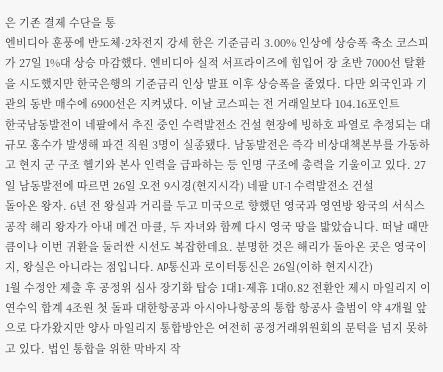은 기존 결제 수단을 통
엔비디아 훈풍에 반도체·2차전지 강세 한은 기준금리 3.00% 인상에 상승폭 축소 코스피가 27일 1%대 상승 마감했다. 엔비디아 실적 서프라이즈에 힘입어 장 초반 7000선 탈환을 시도했지만 한국은행의 기준금리 인상 발표 이후 상승폭을 줄였다. 다만 외국인과 기관의 동반 매수에 6900선은 지켜냈다. 이날 코스피는 전 거래일보다 104.16포인트
한국남동발전이 네팔에서 추진 중인 수력발전소 건설 현장에 빙하호 파열로 추정되는 대규모 홍수가 발생해 파견 직원 3명이 실종됐다. 남동발전은 즉각 비상대책본부를 가동하고 현지 군 구조 헬기와 본사 인력을 급파하는 등 인명 구조에 총력을 기울이고 있다. 27일 남동발전에 따르면 26일 오전 9시경(현지시각) 네팔 UT-1 수력발전소 건설
돌아온 왕자. 6년 전 왕실과 거리를 두고 미국으로 향했던 영국과 영연방 왕국의 서식스 공작 해리 왕자가 아내 메건 마클, 두 자녀와 함께 다시 영국 땅을 밟았습니다. 떠날 때만큼이나 이번 귀환을 둘러싼 시선도 복잡한데요. 분명한 것은 해리가 돌아온 곳은 영국이지, 왕실은 아니라는 점입니다. AP통신과 로이터통신은 26일(이하 현지시간)
1월 수정안 제출 후 공정위 심사 장기화 탑승 1대1·제휴 1대0.82 전환안 제시 마일리지 이연수익 합계 4조원 첫 돌파 대한항공과 아시아나항공의 통합 항공사 출범이 약 4개월 앞으로 다가왔지만 양사 마일리지 통합방안은 여전히 공정거래위원회의 문턱을 넘지 못하고 있다. 법인 통합을 위한 막바지 작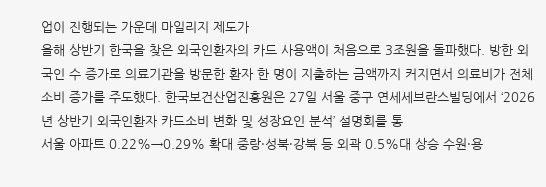업이 진행되는 가운데 마일리지 제도가
올해 상반기 한국을 찾은 외국인환자의 카드 사용액이 처음으로 3조원을 돌파했다. 방한 외국인 수 증가로 의료기관을 방문한 환자 한 명이 지출하는 금액까지 커지면서 의료비가 전체 소비 증가를 주도했다. 한국보건산업진흥원은 27일 서울 중구 연세세브란스빌딩에서 ‘2026년 상반기 외국인환자 카드소비 변화 및 성장요인 분석’ 설명회를 통
서울 아파트 0.22%→0.29% 확대 중랑·성북·강북 등 외곽 0.5%대 상승 수원·용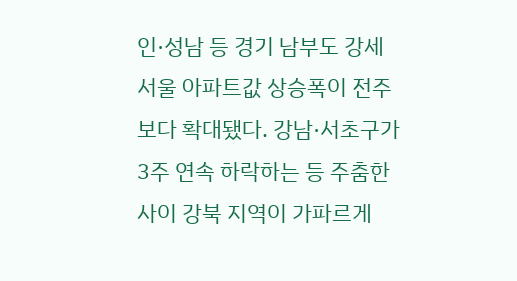인·성남 등 경기 남부도 강세 서울 아파트값 상승폭이 전주보다 확대됐다. 강남·서초구가 3주 연속 하락하는 등 주춤한 사이 강북 지역이 가파르게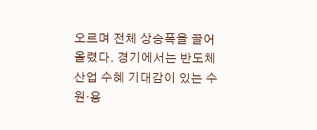오르며 전체 상승폭을 끌어올렸다. 경기에서는 반도체 산업 수혜 기대감이 있는 수원·용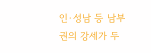인·성남 등 남부권의 강세가 두